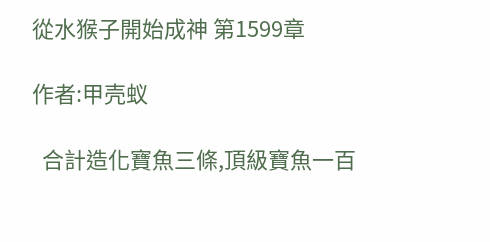從水猴子開始成神 第1599章

作者:甲壳蚁

  合計造化寶魚三條,頂級寶魚一百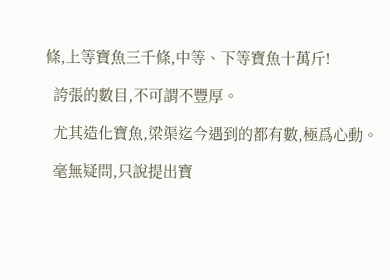條,上等寶魚三千條,中等、下等寶魚十萬斤!

  誇張的數目,不可謂不豐厚。

  尤其造化寶魚,梁渠迄今遇到的都有數,極爲心動。

  毫無疑問,只說提出寶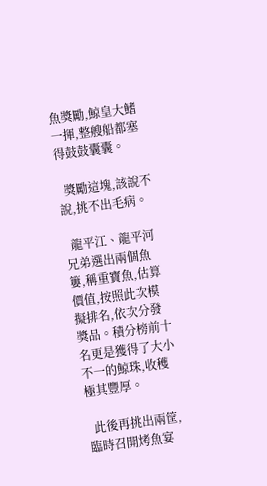魚獎勵,鯨皇大鰭一揮,整艘船都塞得鼓鼓囊囊。

  獎勵這塊,該說不說,挑不出毛病。

  龍平江、龍平河兄弟選出兩個魚簍,稱重寶魚,估算價值,按照此次模擬排名,依次分發獎品。積分榜前十名更是獲得了大小不一的鯨珠,收穫極其豐厚。

  此後再挑出兩筐,臨時召開烤魚宴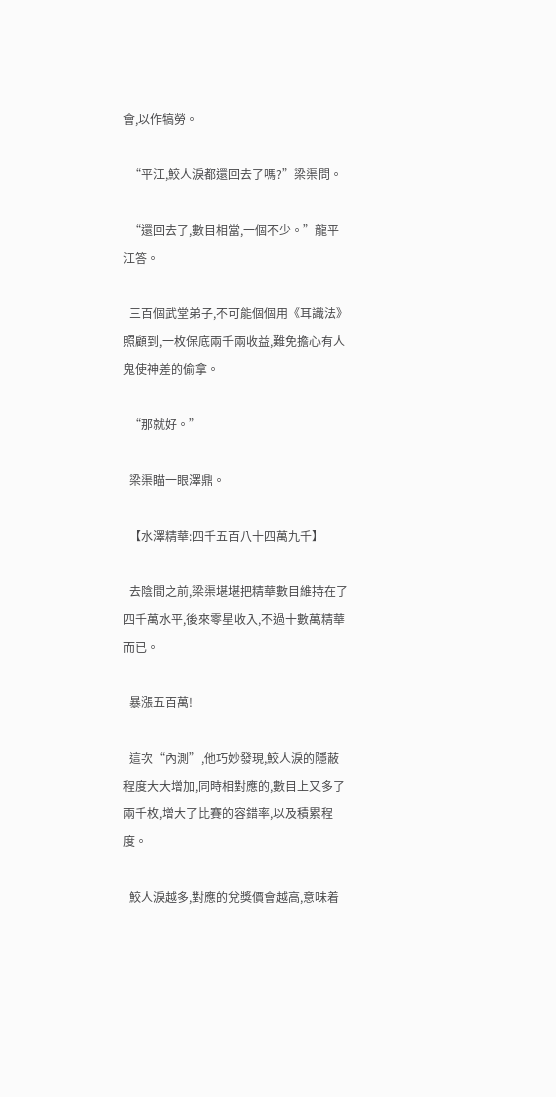會,以作犒勞。

  “平江,鮫人淚都還回去了嗎?”梁渠問。

  “還回去了,數目相當,一個不少。”龍平江答。

  三百個武堂弟子,不可能個個用《耳識法》照顧到,一枚保底兩千兩收益,難免擔心有人鬼使神差的偷拿。

  “那就好。”

  梁渠瞄一眼澤鼎。

  【水澤精華:四千五百八十四萬九千】

  去陰間之前,梁渠堪堪把精華數目維持在了四千萬水平,後來零星收入,不過十數萬精華而已。

  暴漲五百萬!

  這次“內測”,他巧妙發現,鮫人淚的隱蔽程度大大增加,同時相對應的,數目上又多了兩千枚,增大了比賽的容錯率,以及積累程度。

  鮫人淚越多,對應的兌獎價會越高,意味着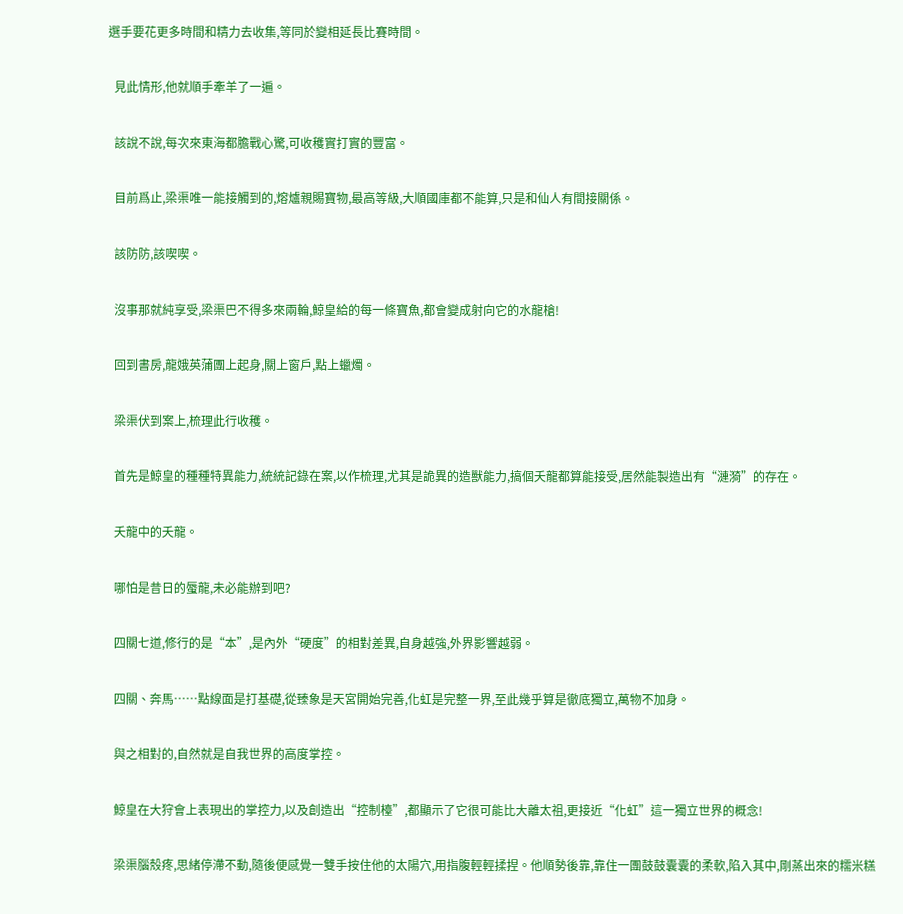選手要花更多時間和精力去收集,等同於變相延長比賽時間。

  見此情形,他就順手牽羊了一遍。

  該說不說,每次來東海都膽戰心驚,可收穫實打實的豐富。

  目前爲止,梁渠唯一能接觸到的,熔爐親賜寶物,最高等級,大順國庫都不能算,只是和仙人有間接關係。

  該防防,該喫喫。

  沒事那就純享受,梁渠巴不得多來兩輪,鯨皇給的每一條寶魚,都會變成射向它的水龍槍!

  回到書房,龍娥英蒲團上起身,關上窗戶,點上蠟燭。

  梁渠伏到案上,梳理此行收穫。

  首先是鯨皇的種種特異能力,統統記錄在案,以作梳理,尤其是詭異的造獸能力,搞個夭龍都算能接受,居然能製造出有“漣漪”的存在。

  夭龍中的夭龍。

  哪怕是昔日的蜃龍,未必能辦到吧?

  四關七道,修行的是“本”,是內外“硬度”的相對差異,自身越強,外界影響越弱。

  四關、奔馬……點線面是打基礎,從臻象是天宮開始完善,化虹是完整一界,至此幾乎算是徹底獨立,萬物不加身。

  與之相對的,自然就是自我世界的高度掌控。

  鯨皇在大狩會上表現出的掌控力,以及創造出“控制檯”,都顯示了它很可能比大離太祖,更接近“化虹”這一獨立世界的概念!

  梁渠腦殼疼,思緒停滯不動,隨後便感覺一雙手按住他的太陽穴,用指腹輕輕揉捏。他順勢後靠,靠住一團鼓鼓囊囊的柔軟,陷入其中,剛蒸出來的糯米糕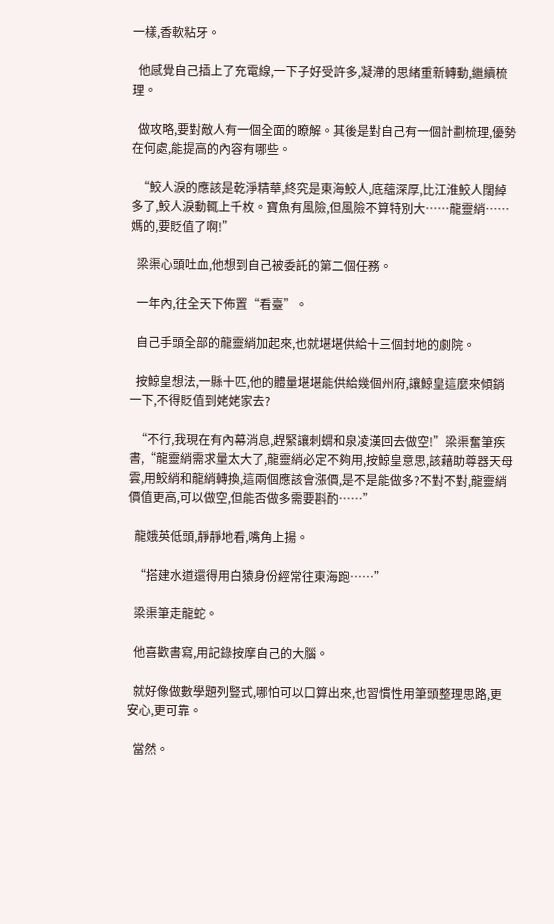一樣,香軟粘牙。

  他感覺自己插上了充電線,一下子好受許多,凝滯的思緒重新轉動,繼續梳理。

  做攻略,要對敵人有一個全面的瞭解。其後是對自己有一個計劃梳理,優勢在何處,能提高的內容有哪些。

  “鮫人淚的應該是乾淨精華,終究是東海鮫人,底蘊深厚,比江淮鮫人闊綽多了,鮫人淚動輒上千枚。寶魚有風險,但風險不算特別大……龍靈綃……媽的,要貶值了啊!”

  梁渠心頭吐血,他想到自己被委託的第二個任務。

  一年內,往全天下佈置“看臺”。

  自己手頭全部的龍靈綃加起來,也就堪堪供給十三個封地的劇院。

  按鯨皇想法,一縣十匹,他的體量堪堪能供給幾個州府,讓鯨皇這麼來傾銷一下,不得貶值到姥姥家去?

  “不行,我現在有內幕消息,趕緊讓刺蝟和泉凌漢回去做空!”梁渠奮筆疾書,“龍靈綃需求量太大了,龍靈綃必定不夠用,按鯨皇意思,該藉助尊器天母雲,用鮫綃和龍綃轉換,這兩個應該會漲價,是不是能做多?不對不對,龍靈綃價值更高,可以做空,但能否做多需要斟酌……”

  龍娥英低頭,靜靜地看,嘴角上揚。

  “搭建水道還得用白猿身份經常往東海跑……”

  梁渠筆走龍蛇。

  他喜歡書寫,用記錄按摩自己的大腦。

  就好像做數學題列豎式,哪怕可以口算出來,也習慣性用筆頭整理思路,更安心,更可靠。

  當然。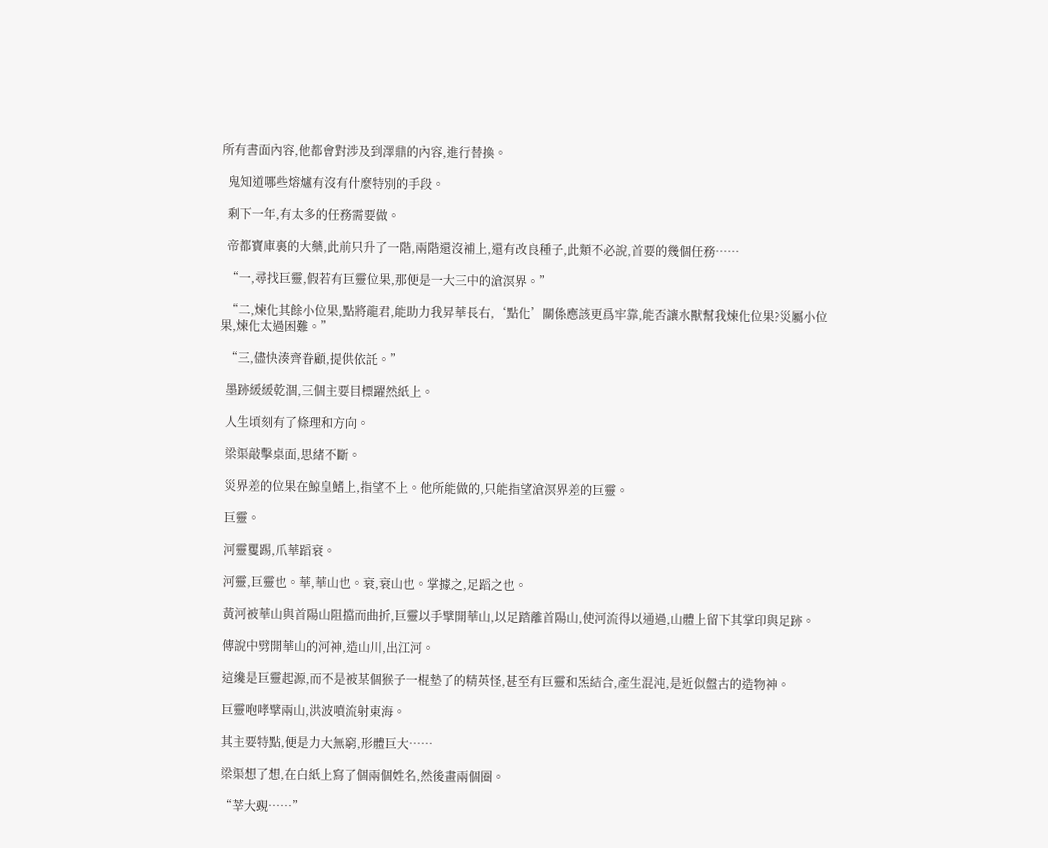所有書面內容,他都會對涉及到澤鼎的內容,進行替換。

  鬼知道哪些熔爐有沒有什麼特別的手段。

  剩下一年,有太多的任務需要做。

  帝都寶庫裏的大藥,此前只升了一階,兩階還沒補上,還有改良種子,此類不必說,首要的幾個任務……

  “一,尋找巨靈,假若有巨靈位果,那便是一大三中的滄溟界。”

  “二,煉化其餘小位果,點將龍君,能助力我昇華長右,‘點化’關係應該更爲牢靠,能否讓水獸幫我煉化位果?災屬小位果,煉化太過困難。”

  “三,儘快湊齊眷顧,提供依託。”

  墨跡緩緩乾涸,三個主要目標躍然紙上。

  人生頃刻有了條理和方向。

  梁渠敲擊桌面,思緒不斷。

  災界差的位果在鯨皇鰭上,指望不上。他所能做的,只能指望滄溟界差的巨靈。

  巨靈。

  河靈矍踢,爪華蹈衰。

  河靈,巨靈也。華,華山也。衰,衰山也。掌據之,足蹈之也。

  黃河被華山與首陽山阻擋而曲折,巨靈以手擘開華山,以足踏離首陽山,使河流得以通過,山體上留下其掌印與足跡。

  傳說中劈開華山的河神,造山川,出江河。

  這纔是巨靈起源,而不是被某個猴子一棍墊了的精英怪,甚至有巨靈和炁結合,產生混沌,是近似盤古的造物神。

  巨靈咆哮擘兩山,洪波噴流射東海。

  其主要特點,便是力大無窮,形體巨大……

  梁渠想了想,在白紙上寫了個兩個姓名,然後畫兩個圈。

  “莘大覡……”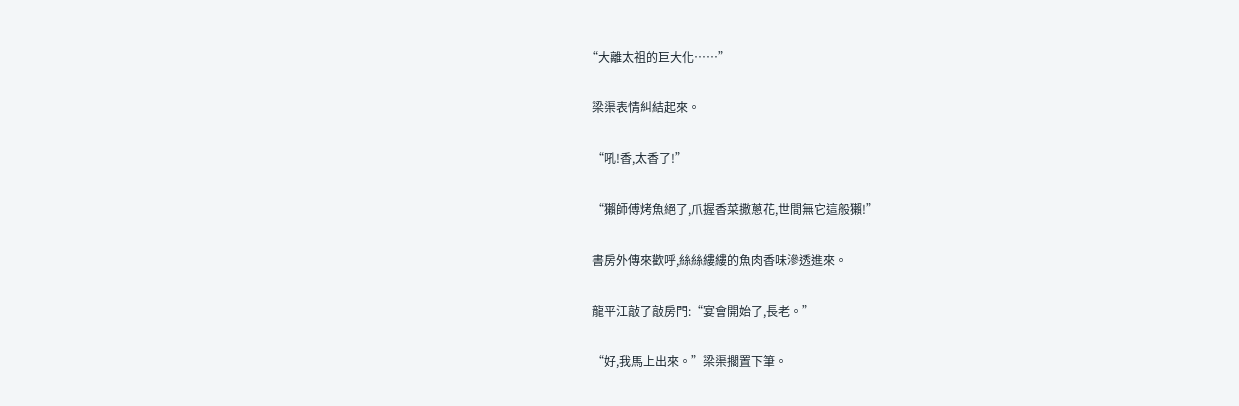“大離太祖的巨大化……”

  梁渠表情糾結起來。

  “吼!香,太香了!”

  “獺師傅烤魚絕了,爪握香菜撒蔥花,世間無它這般獺!”

  書房外傳來歡呼,絲絲縷縷的魚肉香味滲透進來。

  龍平江敲了敲房門:“宴會開始了,長老。”

  “好,我馬上出來。”梁渠擱置下筆。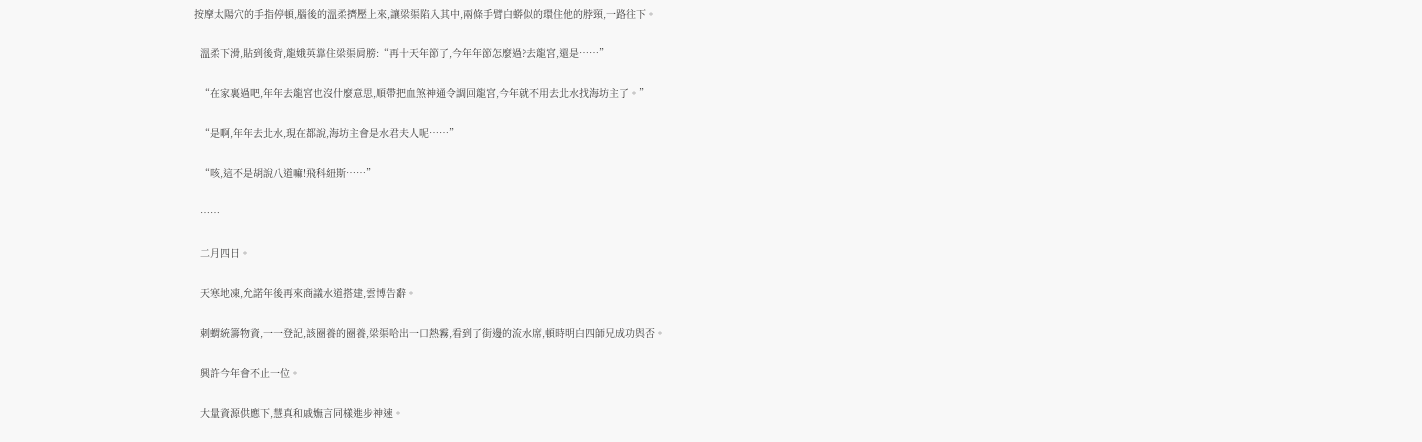按摩太陽穴的手指停頓,腦後的溫柔擠壓上來,讓梁渠陷入其中,兩條手臂白蟒似的環住他的脖頸,一路往下。

  溫柔下滑,貼到後背,龍娥英靠住梁渠肩膀:“再十天年節了,今年年節怎麼過?去龍宮,還是……”

  “在家裏過吧,年年去龍宮也沒什麼意思,順帶把血煞神通令調回龍宮,今年就不用去北水找海坊主了。”

  “是啊,年年去北水,現在都說,海坊主會是水君夫人呢……”

  “咳,這不是胡說八道嘛!飛科紐斯……”

  ……

  二月四日。

  天寒地凍,允諾年後再來商議水道搭建,雲博告辭。

  刺蝟統籌物資,一一登記,該圈養的圈養,梁渠哈出一口熱霧,看到了街邊的流水席,頓時明白四師兄成功與否。

  興許今年會不止一位。

  大量資源供應下,慧真和戚嫵言同樣進步神速。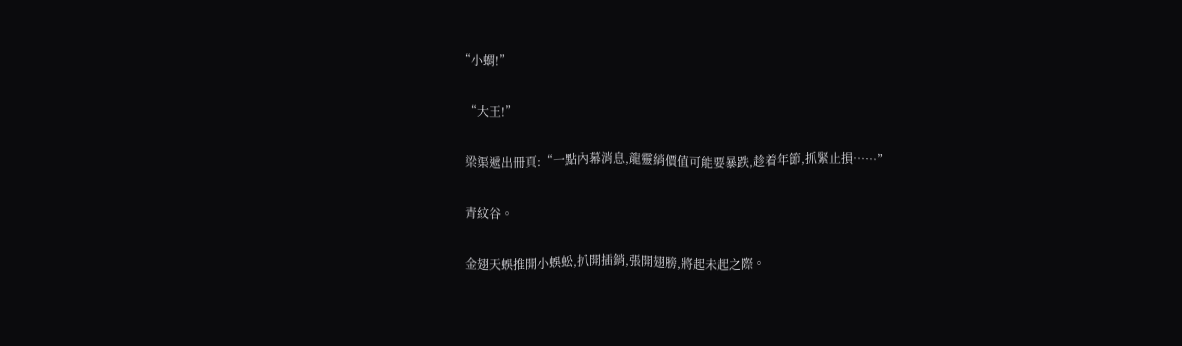“小蝟!”

  “大王!”

  梁渠遞出冊頁:“一點內幕消息,龍靈綃價值可能要暴跌,趁着年節,抓緊止損……”

  青紋谷。

  金翅天蜈推開小蜈蚣,扒開插銷,張開翅膀,將起未起之際。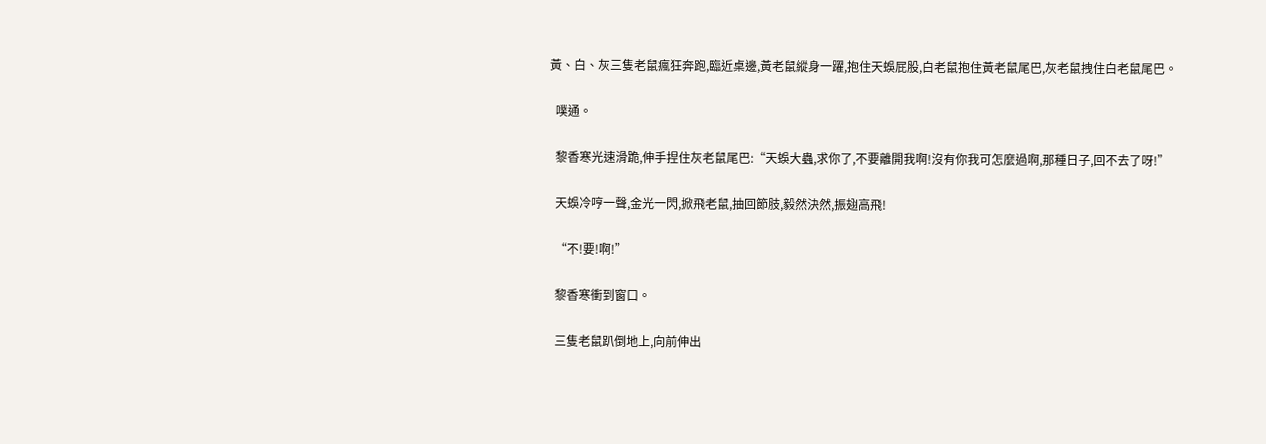黃、白、灰三隻老鼠瘋狂奔跑,臨近桌邊,黃老鼠縱身一躍,抱住天蜈屁股,白老鼠抱住黃老鼠尾巴,灰老鼠拽住白老鼠尾巴。

  噗通。

  黎香寒光速滑跪,伸手捏住灰老鼠尾巴:“天蜈大蟲,求你了,不要離開我啊!沒有你我可怎麼過啊,那種日子,回不去了呀!”

  天蜈冷哼一聲,金光一閃,掀飛老鼠,抽回節肢,毅然決然,振翅高飛!

  “不!要!啊!”

  黎香寒衝到窗口。

  三隻老鼠趴倒地上,向前伸出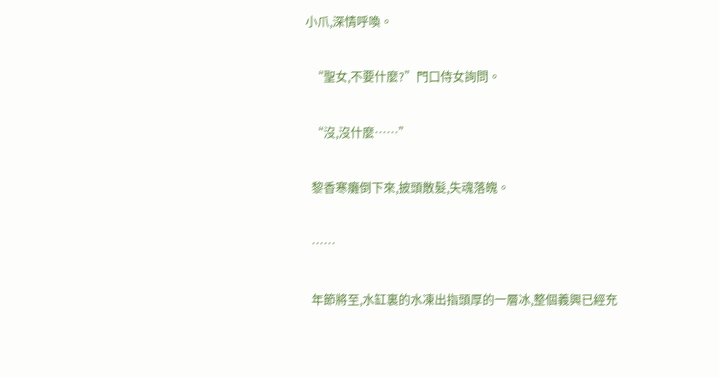小爪,深情呼喚。

  “聖女,不要什麼?”門口侍女詢問。

  “沒,沒什麼……”

  黎香寒癱倒下來,披頭散髮,失魂落魄。

  ……

  年節將至,水缸裏的水凍出指頭厚的一層冰,整個義興已經充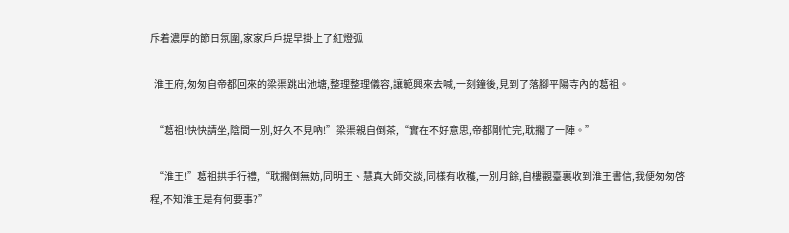斥着濃厚的節日氛圍,家家戶戶提早掛上了紅燈弧

  淮王府,匆匆自帝都回來的梁渠跳出池塘,整理整理儀容,讓範興來去喊,一刻鐘後,見到了落腳平陽寺內的葛祖。

  “葛祖!快快請坐,陰間一別,好久不見吶!”梁渠親自倒茶,“實在不好意思,帝都剛忙完,耽擱了一陣。”

  “淮王!”葛祖拱手行禮,“耽擱倒無妨,同明王、慧真大師交談,同樣有收穫,一別月餘,自樓觀臺裏收到淮王書信,我便匆匆啓程,不知淮王是有何要事?”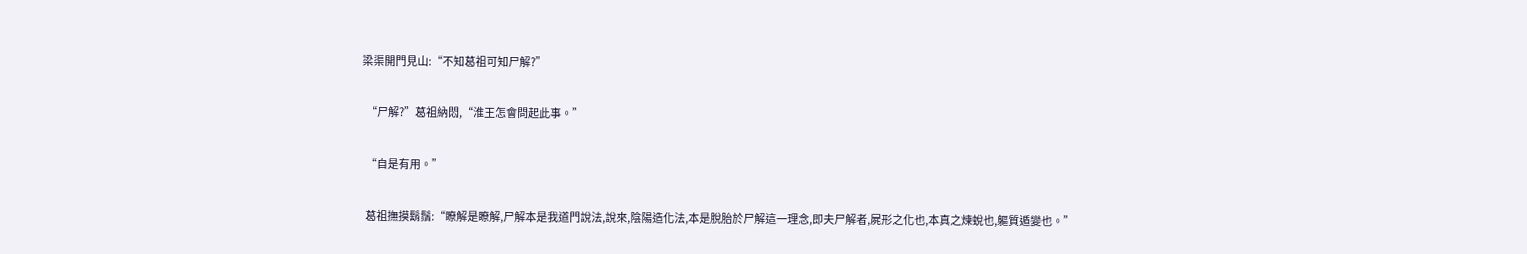梁渠開門見山:“不知葛祖可知尸解?”

  “尸解?”葛祖納悶,“淮王怎會問起此事。”

  “自是有用。”

  葛祖撫摸鬍鬚:“瞭解是瞭解,尸解本是我道門說法,說來,陰陽造化法,本是脫胎於尸解這一理念,即夫尸解者,屍形之化也,本真之煉蛻也,軀質遁變也。”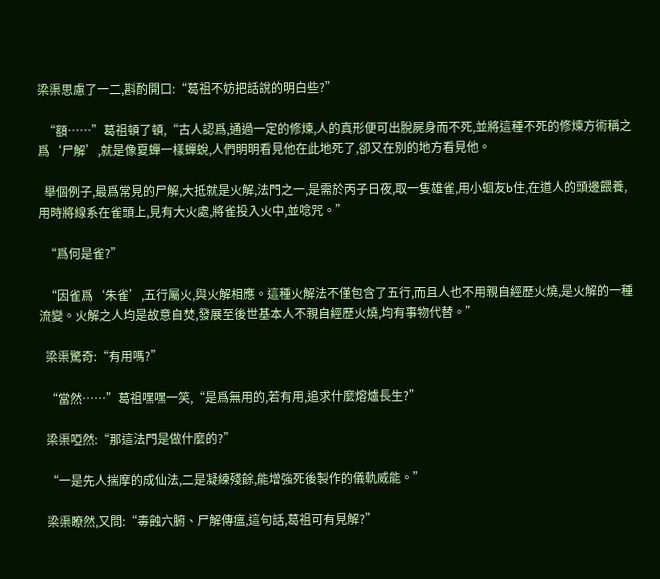梁渠思慮了一二,斟酌開口:“葛祖不妨把話說的明白些?”

  “額……”葛祖頓了頓,“古人認爲,通過一定的修煉,人的真形便可出脫屍身而不死,並將這種不死的修煉方術稱之爲‘尸解’,就是像夏蟬一樣蟬蛻,人們明明看見他在此地死了,卻又在別的地方看見他。

  舉個例子,最爲常見的尸解,大抵就是火解,法門之一,是需於丙子日夜,取一隻雄雀,用小蛔友b住,在道人的頭邊餵養,用時將線系在雀頭上,見有大火處,將雀投入火中,並唸咒。”

  “爲何是雀?”

  “因雀爲‘朱雀’,五行屬火,與火解相應。這種火解法不僅包含了五行,而且人也不用親自經歷火燒,是火解的一種流變。火解之人均是故意自焚,發展至後世基本人不親自經歷火燒,均有事物代替。”

  梁渠驚奇:“有用嗎?”

  “當然……”葛祖嘿嘿一笑,“是爲無用的,若有用,追求什麼熔爐長生?”

  梁渠啞然:“那這法門是做什麼的?”

  “一是先人揣摩的成仙法,二是凝練殘餘,能增強死後製作的儀軌威能。”

  梁渠瞭然,又問:“毒蝕六腑、尸解傳瘟,這句話,葛祖可有見解?”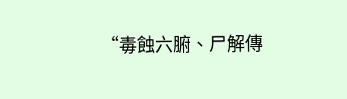“毒蝕六腑、尸解傳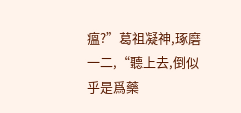瘟?”葛祖凝神,琢磨一二,“聽上去,倒似乎是爲藥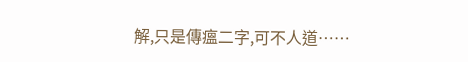解,只是傳瘟二字,可不人道……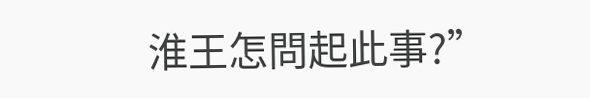淮王怎問起此事?”